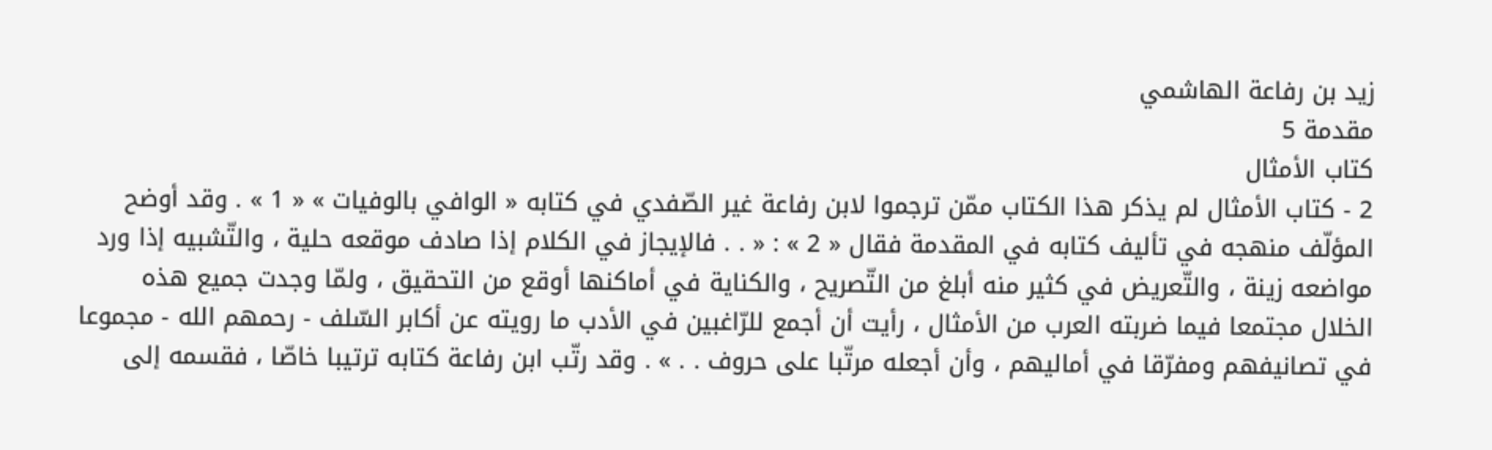زيد بن رفاعة الهاشمي
مقدمة 5
كتاب الأمثال
2 - كتاب الأمثال لم يذكر هذا الكتاب ممّن ترجموا لابن رفاعة غير الصّفدي في كتابه « الوافي بالوفيات » « 1 » . وقد أوضح المؤلّف منهجه في تأليف كتابه في المقدمة فقال « 2 » : « . . فالإيجاز في الكلام إذا صادف موقعه حلية ، والتّشبيه إذا ورد مواضعه زينة ، والتّعريض في كثير منه أبلغ من التّصريح ، والكناية في أماكنها أوقع من التحقيق ، ولمّا وجدت جميع هذه الخلال مجتمعا فيما ضربته العرب من الأمثال ، رأيت أن أجمع للرّاغبين في الأدب ما رويته عن أكابر السّلف - رحمهم الله - مجموعا في تصانيفهم ومفرّقا في أماليهم ، وأن أجعله مرتّبا على حروف . . » . وقد رتّب ابن رفاعة كتابه ترتيبا خاصّا ، فقسمه إلى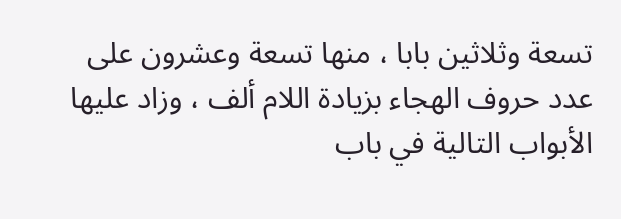تسعة وثلاثين بابا ، منها تسعة وعشرون على عدد حروف الهجاء بزيادة اللام ألف ، وزاد عليها الأبواب التالية في باب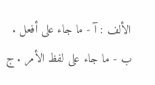الألف : آ - ما جاء على أفعل . ب - ما جاء على لفظ الأمر . ج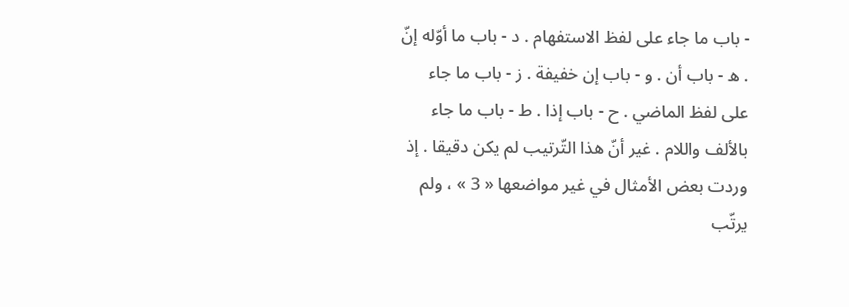- باب ما جاء على لفظ الاستفهام . د - باب ما أوّله إنّ . ه - باب أن . و - باب إن خفيفة . ز - باب ما جاء على لفظ الماضي . ح - باب إذا . ط - باب ما جاء بالألف واللام . غير أنّ هذا التّرتيب لم يكن دقيقا . إذ وردت بعض الأمثال في غير مواضعها « 3 » ، ولم يرتّب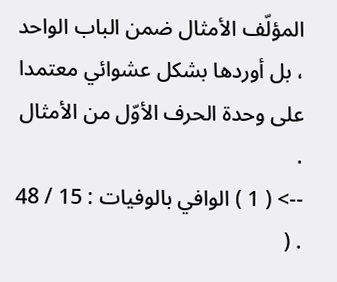المؤلّف الأمثال ضمن الباب الواحد ، بل أوردها بشكل عشوائي معتمدا على وحدة الحرف الأوّل من الأمثال .
--> ( 1 ) الوافي بالوفيات : 15 / 48 . (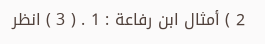2 ) أمثال ابن رفاعة : 1 . ( 3 ) انظر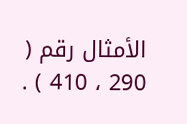الأمثال رقم ( 290 ، 410 ) .